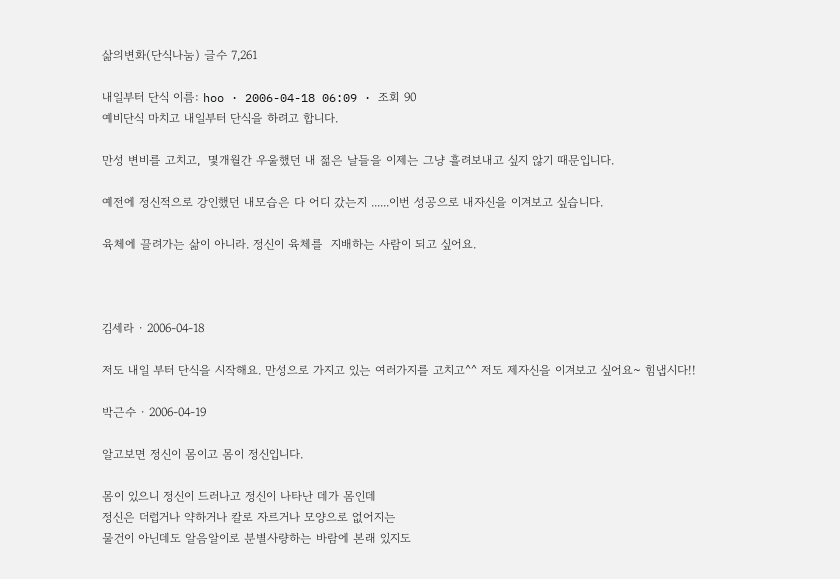삶의변화(단식나눔) 글수 7,261

내일부터 단식 이름: hoo · 2006-04-18 06:09 · 조회 90
예비단식 마치고 내일부터 단식을 하려고 합니다.

만성 변비를 고치고,  몇개월간 우울했던 내 젊은 날들을 이제는 그냥 흘려보내고 싶지 않기 때문입니다.

예전에 정신적으로 강인했던 내모습은 다 어디 갔는지 ......이번 성공으로 내자신을 이겨보고 싶습니다.

육체에 끌려가는 삶이 아니라. 정신이 육체를  지배하는 사람이 되고 싶어요.



김세라 · 2006-04-18

저도 내일 부터 단식을 시작해요. 만성으로 가지고 있는 여러가지를 고치고^^ 저도 제자신을 이겨보고 싶어요~ 힘냅시다!!

박근수 · 2006-04-19

알고보면 정신이 몸이고 몸이 정신입니다.

몸이 있으니 정신이 드러나고 정신이 나타난 데가 몸인데
정신은 더럽거나 약하거나 칼로 자르거나 모양으로 없어지는
물건이 아닌데도 알음알이로 분별사량하는 바람에 본래 있지도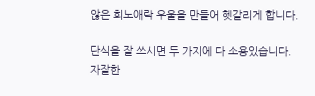않은 희노애락 우울을 만들어 헷갈리게 합니다.

단식을 잘 쓰시면 두 가지에 다 소용있습니다.
자잘한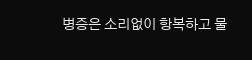병증은 소리없이 항복하고 물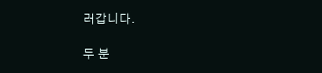러갑니다.

두 분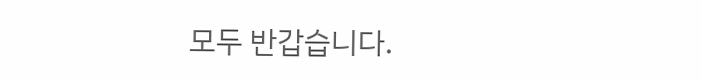모두 반갑습니다.